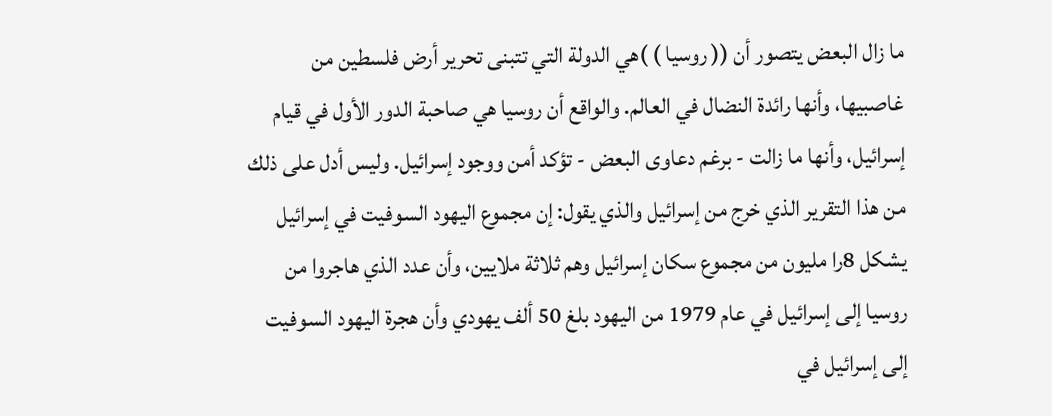ما زال البعض يتصور أن (( روسيا ) )هي الدولة التي تتبنى تحرير أرض فلسطين من غاصبيها، وأنها رائدة النضال في العالم. والواقع أن روسيا هي صاحبة الدور الأول في قيام إسرائيل، وأنها ما زالت - برغم دعاوى البعض - تؤكد أمن ووجود إسرائيل. وليس أدل على ذلك من هذا التقرير الذي خرج من إسرائيل والذي يقول: إن مجموع اليهود السوفيت في إسرائيل يشكل 8را مليون من مجموع سكان إسرائيل وهم ثلاثة ملايين، وأن عدد الذي هاجروا من روسيا إلى إسرائيل في عام 1979 من اليهود بلغ 50 ألف يهودي وأن هجرة اليهود السوفيت إلى إسرائيل في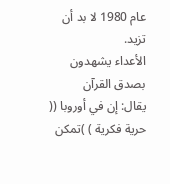عام 1980 لا بد أن تزيد.
الأعداء يشهدون بصدق القرآن
يقال: إن في أوروبا (( حرية فكرية ) )تمكن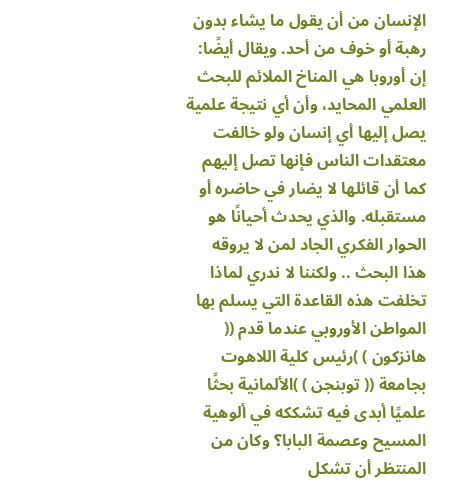الإنسان من أن يقول ما يشاء بدون رهبة أو خوف من أحد. ويقال أيضًا: إن أوروبا هي المناخ الملائم للبحث العلمي المحايد، وأن أي نتيجة علمية يصل إليها أي إنسان ولو خالفت معتقدات الناس فإنها تصل إليهم كما أن قائلها لا يضار في حاضره أو مستقبله. والذي يحدث أحيانًا هو الحوار الفكري الجاد لمن لا يروقه هذا البحث .. ولكننا لا ندري لماذا تخلفت هذه القاعدة التي يسلم بها المواطن الأوروبي عندما قدم (( هانزكون ) )رئيس كلية اللاهوت بجامعة (( توبنجن ) )الألمانية بحثًا علميًا أبدى فيه تشككه في ألوهية المسيح وعصمة البابا؟ وكان من المنتظر أن تشكل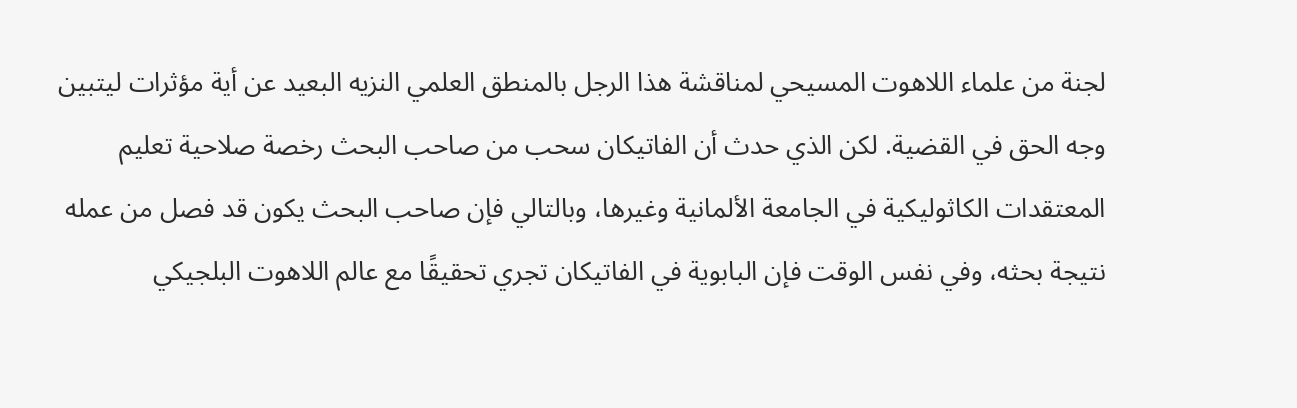لجنة من علماء اللاهوت المسيحي لمناقشة هذا الرجل بالمنطق العلمي النزيه البعيد عن أية مؤثرات ليتبين وجه الحق في القضية. لكن الذي حدث أن الفاتيكان سحب من صاحب البحث رخصة صلاحية تعليم المعتقدات الكاثوليكية في الجامعة الألمانية وغيرها، وبالتالي فإن صاحب البحث يكون قد فصل من عمله نتيجة بحثه، وفي نفس الوقت فإن البابوية في الفاتيكان تجري تحقيقًا مع عالم اللاهوت البلجيكي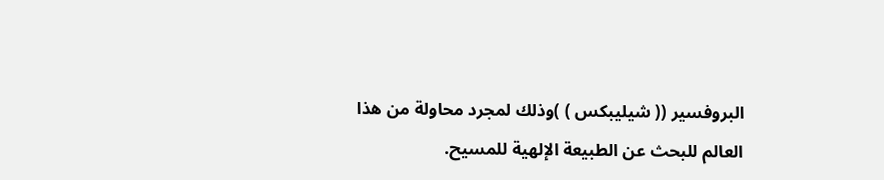البروفسير (( شيليبكس ) )وذلك لمجرد محاولة من هذا العالم للبحث عن الطبيعة الإلهية للمسيح.